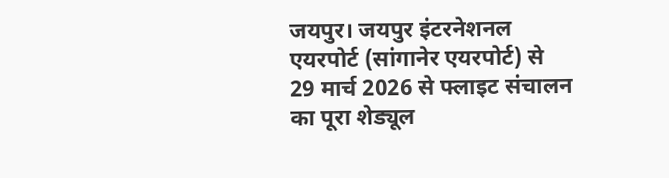जयपुर। जयपुर इंटरनेशनल एयरपोर्ट (सांगानेर एयरपोर्ट) से 29 मार्च 2026 से फ्लाइट संचालन का पूरा शेड्यूल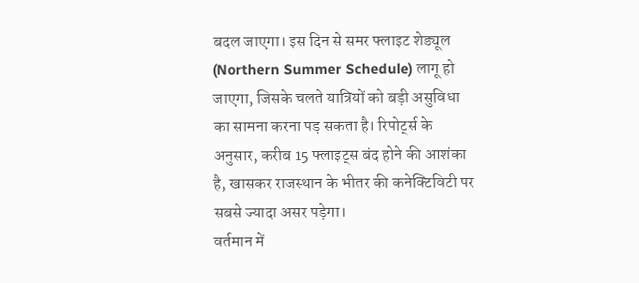बदल जाएगा। इस दिन से समर फ्लाइट शेड्यूल (Northern Summer Schedule) लागू हो जाएगा, जिसके चलते यात्रियों को बड़ी असुविधा का सामना करना पड़ सकता है। रिपोर्ट्स के अनुसार, करीब 15 फ्लाइट्स बंद होने की आशंका है, खासकर राजस्थान के भीतर की कनेक्टिविटी पर सबसे ज्यादा असर पड़ेगा।
वर्तमान में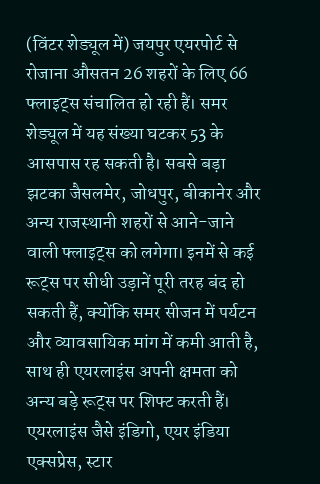(विंटर शेड्यूल में) जयपुर एयरपोर्ट से रोजाना औसतन 26 शहरों के लिए 66 फ्लाइट्स संचालित हो रही हैं। समर शेड्यूल में यह संख्या घटकर 53 के आसपास रह सकती है। सबसे बड़ा झटका जैसलमेर, जोधपुर, बीकानेर और अन्य राजस्थानी शहरों से आने-जाने वाली फ्लाइट्स को लगेगा। इनमें से कई रूट्स पर सीधी उड़ानें पूरी तरह बंद हो सकती हैं, क्योंकि समर सीजन में पर्यटन और व्यावसायिक मांग में कमी आती है, साथ ही एयरलाइंस अपनी क्षमता को अन्य बड़े रूट्स पर शिफ्ट करती हैं।
एयरलाइंस जैसे इंडिगो, एयर इंडिया एक्सप्रेस, स्टार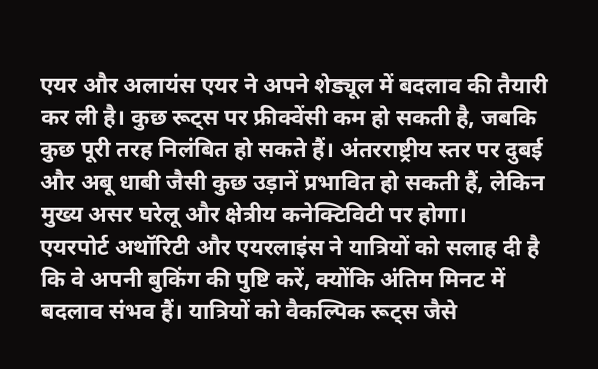एयर और अलायंस एयर ने अपने शेड्यूल में बदलाव की तैयारी कर ली है। कुछ रूट्स पर फ्रीक्वेंसी कम हो सकती है, जबकि कुछ पूरी तरह निलंबित हो सकते हैं। अंतरराष्ट्रीय स्तर पर दुबई और अबू धाबी जैसी कुछ उड़ानें प्रभावित हो सकती हैं, लेकिन मुख्य असर घरेलू और क्षेत्रीय कनेक्टिविटी पर होगा।
एयरपोर्ट अथॉरिटी और एयरलाइंस ने यात्रियों को सलाह दी है कि वे अपनी बुकिंग की पुष्टि करें, क्योंकि अंतिम मिनट में बदलाव संभव हैं। यात्रियों को वैकल्पिक रूट्स जैसे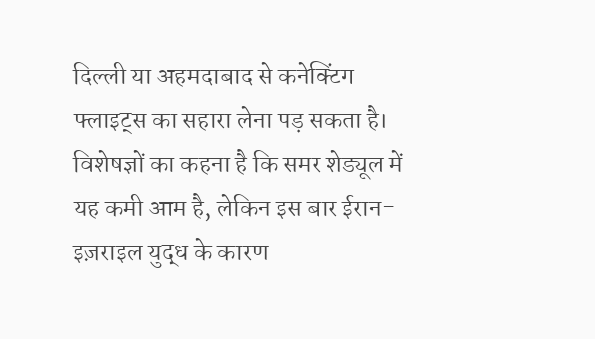दिल्ली या अहमदाबाद से कनेक्टिंग फ्लाइट्स का सहारा लेना पड़ सकता है।
विशेषज्ञों का कहना है कि समर शेड्यूल में यह कमी आम है, लेकिन इस बार ईरान-इज़राइल युद्ध के कारण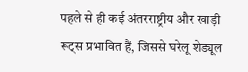पहले से ही कई अंतरराष्ट्रीय और खाड़ी रूट्स प्रभावित हैं, जिससे घरेलू शेड्यूल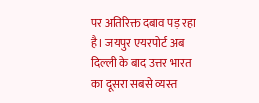पर अतिरिक्त दबाव पड़ रहा है। जयपुर एयरपोर्ट अब दिल्ली के बाद उत्तर भारत का दूसरा सबसे व्यस्त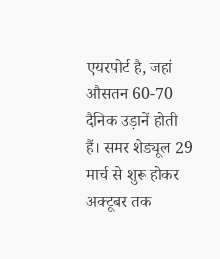एयरपोर्ट है, जहां औसतन 60-70 दैनिक उड़ानें होती हैं। समर शेड्यूल 29 मार्च से शुरू होकर अक्टूबर तक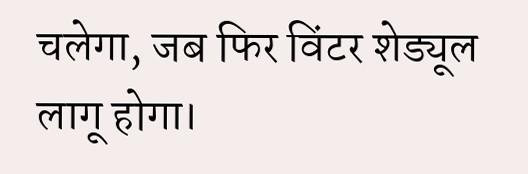चलेगा, जब फिर विंटर शेड्यूल लागू होगा।